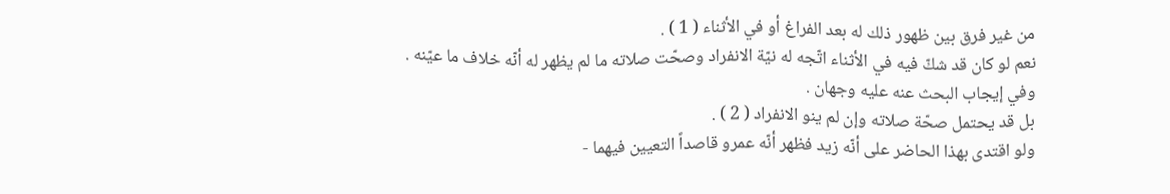من غير فرق بين ظهور ذلك له بعد الفراغ أو في الأثناء ( 1 ) .
نعم لو كان قد شكّ فيه في الأثناء اتّجه له نيّة الانفراد وصحّت صلاته ما لم يظهر له أنّه خلاف ما عيّنه .
وفي إيجاب البحث عنه عليه وجهان .
بل قد يحتمل صحّة صلاته وإن لم ينو الانفراد ( 2 ) .
ولو اقتدى بهذا الحاضر على أنّه زيد فظهر أنّه عمرو قاصداً التعيين فيهما -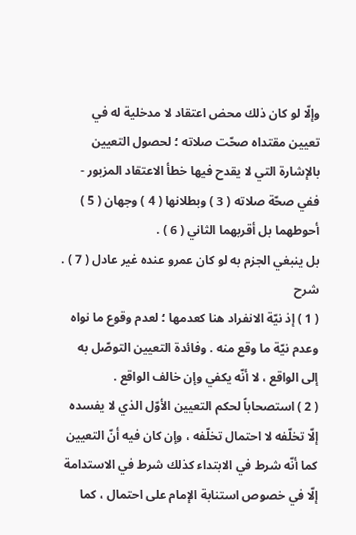وإلّا لو كان ذلك محض اعتقاد لا مدخلية له في تعيين مقتداه صحّت صلاته ؛ لحصول التعيين بالإشارة التي لا يقدح فيها خطأ الاعتقاد المزبور - ففي صحّة صلاته ( 3 ) وبطلانها ( 4 ) وجهان ( 5 ) أحوطهما بل أقربهما الثاني ( 6 ) .
بل ينبغي الجزم به لو كان عمرو عنده غير عادل ( 7 ) .
شرح
( 1 ) إذ نيّة الانفراد هنا كعدمها ؛ لعدم وقوع ما نواه وعدم نيّة ما وقع منه . وفائدة التعيين التوصّل به إلى الواقع ، لا أنّه يكفي وإن خالف الواقع .
( 2 ) استصحاباً لحكم التعيين الأوّل الذي لا يفسده إلّا تخلّفه لا احتمال تخلّفه ، وإن كان فيه أنّ التعيين كما أنّه شرط في الابتداء كذلك شرط في الاستدامة إلّا في خصوص استنابة الإمام على احتمال ، كما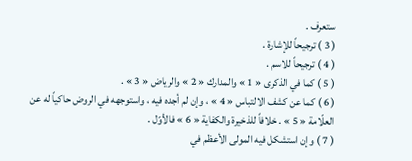ستعرف .
( 3 ) ترجيحاً للإشارة .
( 4 ) ترجيحاً للاسم .
( 5 ) كما في الذكرى « 1 » والمدارك « 2 » والرياض « 3 » .
( 6 ) كما عن كشف الالتباس « 4 » ، وإن لم أجده فيه ، واستوجهه في الروض حاكياً له عن العلّامة « 5 » . خلافاً للذخيرة والكفاية « 6 » فالأوّل .
( 7 ) وإن استشكل فيه المولى الأعظم في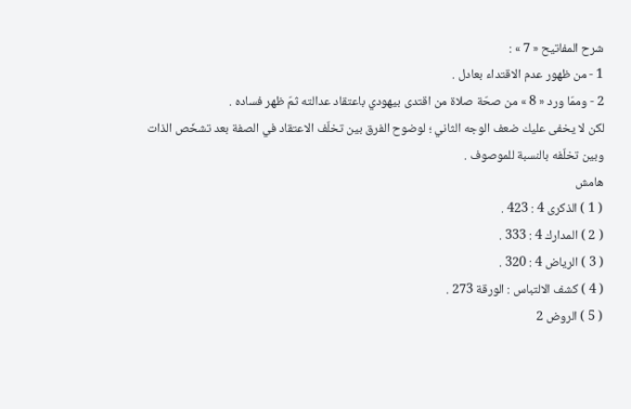شرح المفاتيح « 7 » :
1 - من ظهور عدم الاقتداء بعادل .
2 - وممّا ورد « 8 » من صحّة صلاة من اقتدى بيهودي باعتقاد عدالته ثمّ ظهر فساده .
لكن لا يخفى عليك ضعف الوجه الثاني ؛ لوضوح الفرق بين تخلّف الاعتقاد في الصفة بعد تشخّص الذات وبين تخلّفه بالنسبة للموصوف .
هامش
( 1 ) الذكرى 4 : 423 .
( 2 ) المدارك 4 : 333 .
( 3 ) الرياض 4 : 320 .
( 4 ) كشف الالتباس : الورقة 273 .
( 5 ) الروض 2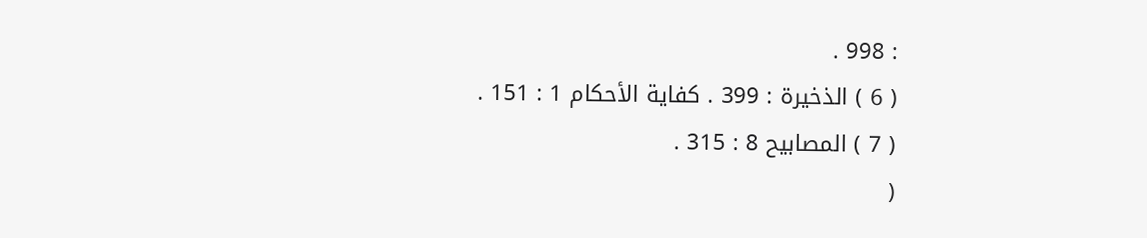: 998 .
( 6 ) الذخيرة : 399 . كفاية الأحكام 1 : 151 .
( 7 ) المصابيح 8 : 315 .
(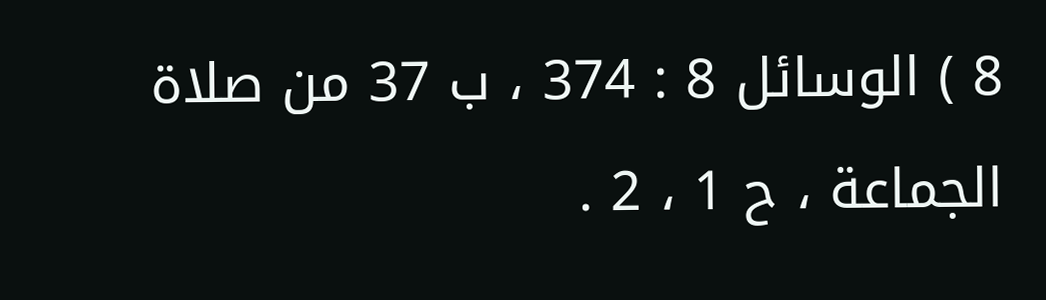8 ) الوسائل 8 : 374 ، ب 37 من صلاة الجماعة ، ح 1 ، 2 .